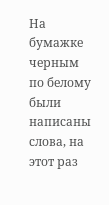На бумажке черным по белому были написаны слова, на этот раз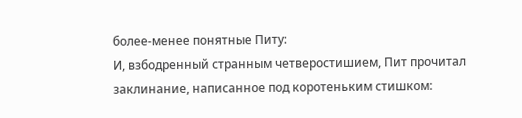более-менее понятные Питу:
И, взбодренный странным четверостишием, Пит прочитал заклинание, написанное под коротеньким стишком: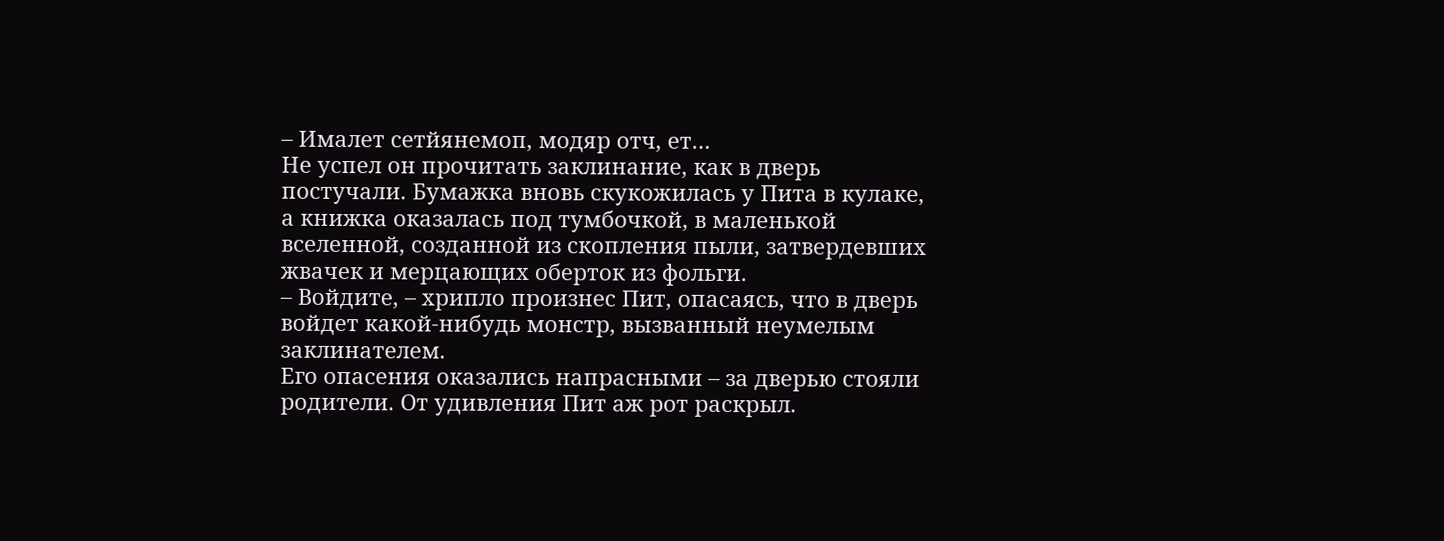– Ималет сетйянемоп, модяр отч, ет…
Не успел он прочитать заклинание, как в дверь постучали. Бумажка вновь скукожилась у Пита в кулаке, а книжка оказалась под тумбочкой, в маленькой вселенной, созданной из скопления пыли, затвердевших жвачек и мерцающих оберток из фольги.
– Войдите, – хрипло произнес Пит, опасаясь, что в дверь войдет какой-нибудь монстр, вызванный неумелым заклинателем.
Его опасения оказались напрасными – за дверью стояли родители. От удивления Пит аж рот раскрыл.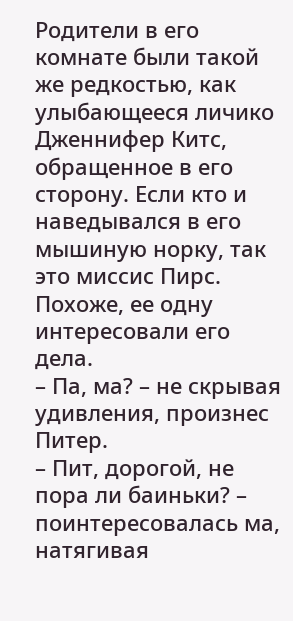Родители в его комнате были такой же редкостью, как улыбающееся личико Дженнифер Китс, обращенное в его сторону. Если кто и наведывался в его мышиную норку, так это миссис Пирс. Похоже, ее одну интересовали его дела.
– Па, ма? – не скрывая удивления, произнес Питер.
– Пит, дорогой, не пора ли баиньки? – поинтересовалась ма, натягивая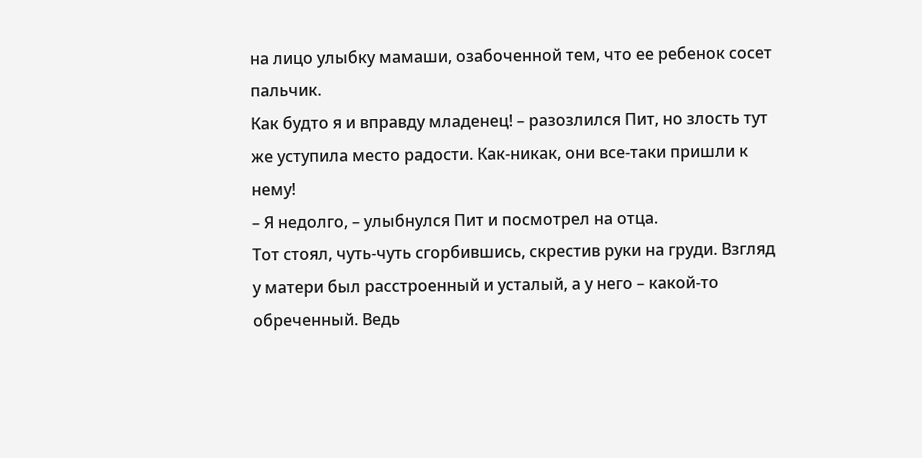на лицо улыбку мамаши, озабоченной тем, что ее ребенок сосет пальчик.
Как будто я и вправду младенец! – разозлился Пит, но злость тут же уступила место радости. Как-никак, они все-таки пришли к нему!
– Я недолго, – улыбнулся Пит и посмотрел на отца.
Тот стоял, чуть-чуть сгорбившись, скрестив руки на груди. Взгляд у матери был расстроенный и усталый, а у него – какой-то обреченный. Ведь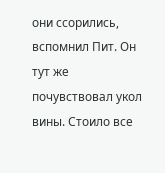они ссорились, вспомнил Пит. Он тут же почувствовал укол вины. Стоило все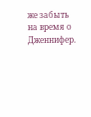же забыть на время о Дженнифер.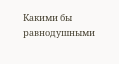Какими бы равнодушными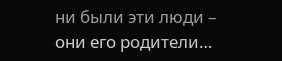ни были эти люди – они его родители…